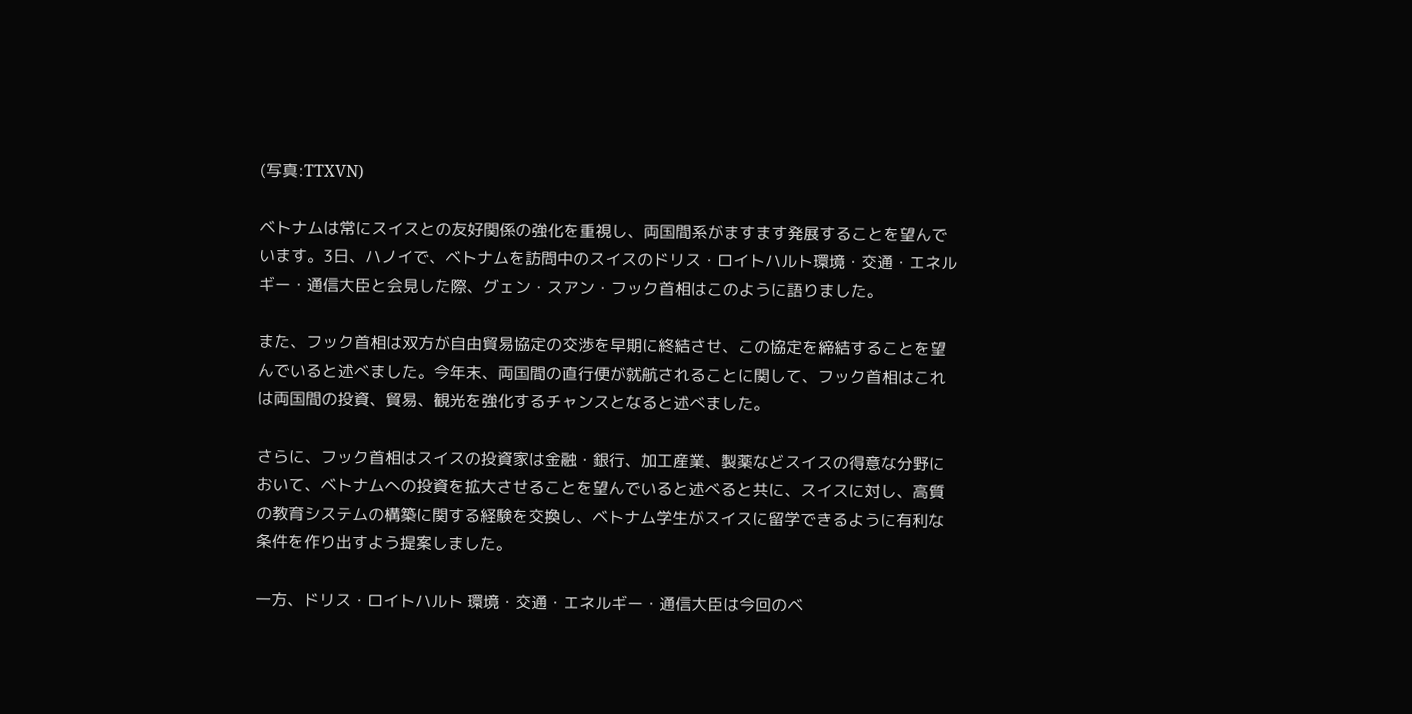(写真:TTXVN)

ベトナムは常にスイスとの友好関係の強化を重視し、両国間系がますます発展することを望んでいます。3日、ハノイで、ベトナムを訪問中のスイスのドリス・ロイトハルト環境・交通・エネルギー・通信大臣と会見した際、グェン・スアン・フック首相はこのように語りました。

また、フック首相は双方が自由貿易協定の交渉を早期に終結させ、この協定を締結することを望んでいると述べました。今年末、両国間の直行便が就航されることに関して、フック首相はこれは両国間の投資、貿易、観光を強化するチャンスとなると述べました。

さらに、フック首相はスイスの投資家は金融・銀行、加工産業、製薬などスイスの得意な分野において、ベトナムへの投資を拡大させることを望んでいると述べると共に、スイスに対し、高質の教育システムの構築に関する経験を交換し、ベトナム学生がスイスに留学できるように有利な条件を作り出すよう提案しました。

一方、ドリス・ロイトハルト 環境・交通・エネルギー・通信大臣は今回のベ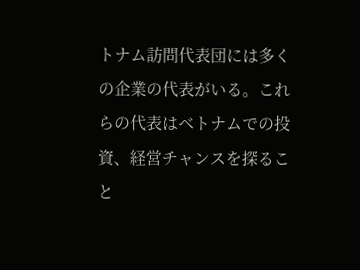トナム訪問代表団には多くの企業の代表がいる。これらの代表はベトナムでの投資、経営チャンスを探ること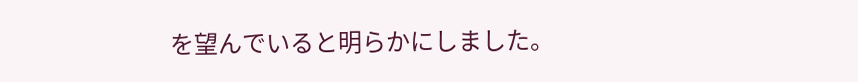を望んでいると明らかにしました。